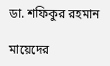ডা. শফিকুর রহমান

মায়েদের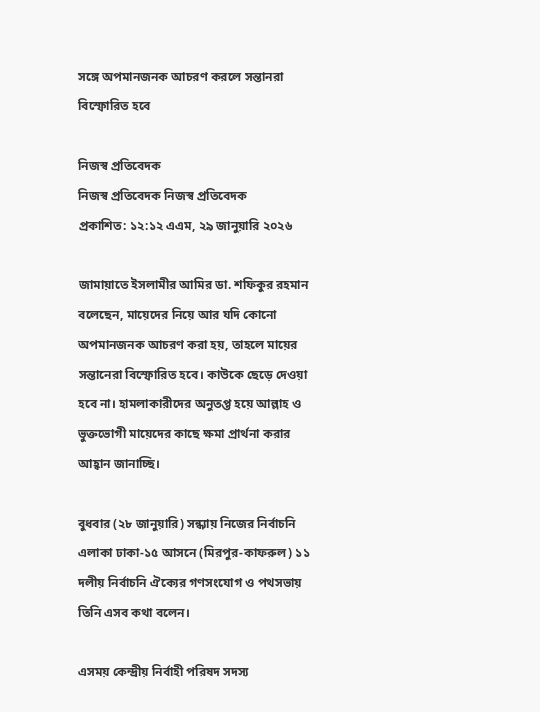সঙ্গে অপমানজনক আচরণ করলে সন্তানরা বিস্ফোরিত হবে

নিজস্ব প্রতিবেদক
নিজস্ব প্রতিবেদক নিজস্ব প্রতিবেদক
প্রকাশিত: ১২:১২ এএম, ২৯ জানুয়ারি ২০২৬

জামায়াতে ইসলামীর আমির ডা. শফিকুর রহমান বলেছেন, মায়েদের নিয়ে আর যদি কোনো অপমানজনক আচরণ করা হয়, তাহলে মায়ের সন্তানেরা বিস্ফোরিত হবে। কাউকে ছেড়ে দেওয়া হবে না। হামলাকারীদের অনুতপ্ত হয়ে আল্লাহ ও ভুক্তভোগী মায়েদের কাছে ক্ষমা প্রার্থনা করার আহ্বান জানাচ্ছি।

বুধবার (২৮ জানুয়ারি) সন্ধ্যায় নিজের নির্বাচনি এলাকা ঢাকা-১৫ আসনে (মিরপুর-কাফরুল) ১১ দলীয় নির্বাচনি ঐক্যের গণসংযোগ ও পথসভায় তিনি এসব কথা বলেন।

এসময় কেন্দ্রীয় নির্বাহী পরিষদ সদস্য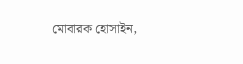মোবারক হোসাইন,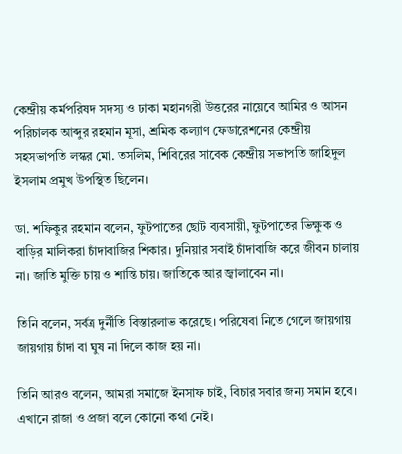কেন্দ্রীয় কর্মপরিষদ সদস্য ও ঢাকা মহানগরী উত্তরের নায়েবে আমির ও আসন পরিচালক আব্দুর রহমান মূসা, শ্রমিক কল্যাণ ফেডারেশনের কেন্দ্রীয় সহসভাপতি লস্কর মো. তসলিম, শিবিরের সাবেক কেন্দ্রীয় সভাপতি জাহিদুল ইসলাম প্রমুখ উপস্থিত ছিলেন।

ডা. শফিকুর রহমান বলেন, ফুটপাতের ছোট ব্যবসায়ী, ফুটপাতের ভিক্ষুক ও বাড়ির মালিকরা চাঁদাবাজির শিকার। দুনিয়ার সবাই চাঁদাবাজি করে জীবন চালায় না। জাতি মুক্তি চায় ও শান্তি চায়। জাতিকে আর জ্বালাবেন না।

তিনি বলেন, সর্বত্র দুর্নীতি বিস্তারলাভ করেছে। পরিষেবা নিতে গেলে জায়গায় জায়গায় চাঁদা বা ঘুষ না দিলে কাজ হয় না।

তিনি আরও বলেন, আমরা সমাজে ইনসাফ চাই, বিচার সবার জন্য সমান হবে। এখানে রাজা ও প্রজা বলে কোনো কথা নেই।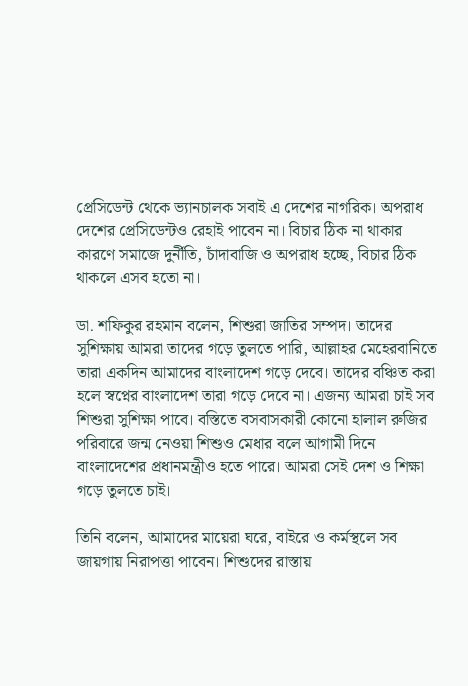প্রেসিডেন্ট থেকে ভ্যানচালক সবাই এ দেশের নাগরিক। অপরাধ দেশের প্রেসিডেন্টও রেহাই পাবেন না। বিচার ঠিক না থাকার কারণে সমাজে দুর্নীতি, চাঁদাবাজি ও অপরাধ হচ্ছে, বিচার ঠিক থাকলে এসব হতো না।

ডা. শফিকুর রহমান বলেন, শিশুরা জাতির সম্পদ। তাদের সুশিক্ষায় আমরা তাদের গড়ে তুলতে পারি, আল্লাহর মেহেরবানিতে তারা একদিন আমাদের বাংলাদেশ গড়ে দেবে। তাদের বঞ্চিত করা হলে স্বপ্নের বাংলাদেশ তারা গড়ে দেবে না। এজন্য আমরা চাই সব শিশুরা সুশিক্ষা পাবে। বস্তিতে বসবাসকারী কোনো হালাল রুজির পরিবারে জন্ম নেওয়া শিশুও মেধার বলে আগামী দিনে বাংলাদেশের প্রধানমন্ত্রীও হতে পারে। আমরা সেই দেশ ও শিক্ষা গড়ে তুলতে চাই।

তিনি বলেন, আমাদের মায়েরা ঘরে, বাইরে ও কর্মস্থলে সব জায়গায় নিরাপত্তা পাবেন। শিশুদের রাস্তায়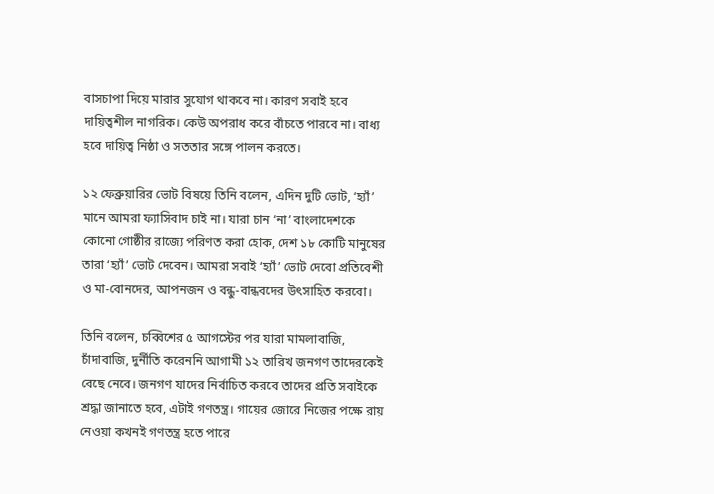বাসচাপা দিয়ে মারার সুযোগ থাকবে না। কারণ সবাই হবে দায়িত্বশীল নাগরিক। কেউ অপরাধ করে বাঁচতে পারবে না। বাধ্য হবে দায়িত্ব নিষ্ঠা ও সততার সঙ্গে পালন করতে।

১২ ফেব্রুয়ারির ভোট বিষয়ে তিনি বলেন, এদিন দুটি ভোট, ‘হ্যাঁ’ মানে আমরা ফ্যাসিবাদ চাই না। যারা চান ‘না’ বাংলাদেশকে কোনো গোষ্ঠীর রাজ্যে পরিণত করা হোক, দেশ ১৮ কোটি মানুষের তারা ‘হ্যাঁ’ ভোট দেবেন। আমরা সবাই ‘হ্যাঁ’ ভোট দেবো প্রতিবেশী ও মা-বোনদের, আপনজন ও বন্ধু-বান্ধবদের উৎসাহিত করবো।

তিনি বলেন, চব্বিশের ৫ আগস্টের পর যারা মামলাবাজি, চাঁদাবাজি, দুর্নীতি করেননি আগামী ১২ তারিখ জনগণ তাদেরকেই বেছে নেবে। জনগণ যাদের নির্বাচিত করবে তাদের প্রতি সবাইকে শ্রদ্ধা জানাতে হবে, এটাই গণতন্ত্র। গায়ের জোরে নিজের পক্ষে রায় নেওয়া কখনই গণতন্ত্র হতে পারে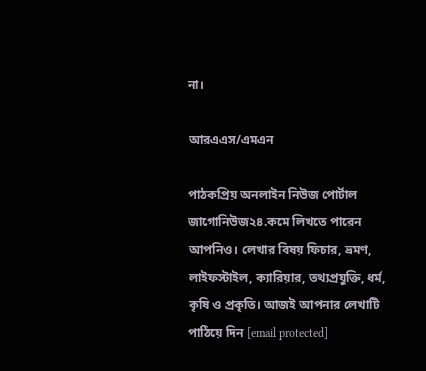না।

আরএএস/এমএন

পাঠকপ্রিয় অনলাইন নিউজ পোর্টাল জাগোনিউজ২৪.কমে লিখতে পারেন আপনিও। লেখার বিষয় ফিচার, ভ্রমণ, লাইফস্টাইল, ক্যারিয়ার, তথ্যপ্রযুক্তি, ধর্ম, কৃষি ও প্রকৃতি। আজই আপনার লেখাটি পাঠিয়ে দিন [email protected]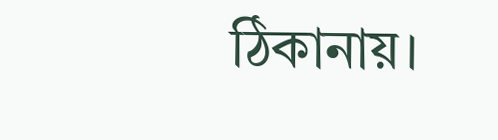ঠিকানায়।